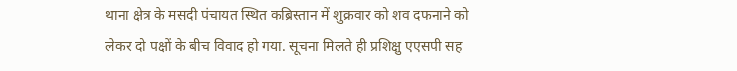थाना क्षेत्र के मसदी पंचायत स्थित कब्रिस्तान में शुक्रवार को शव दफनाने को लेकर दो पक्षों के बीच विवाद हो गया. सूचना मिलते ही प्रशिक्षु एएसपी सह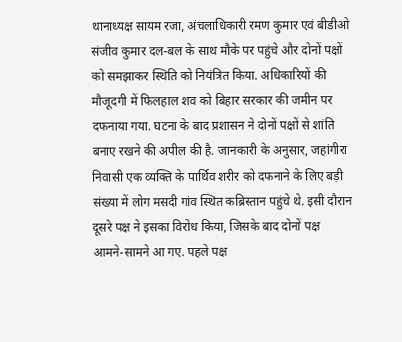थानाध्यक्ष सायम रजा, अंचलाधिकारी रमण कुमार एवं बीडीओ संजीव कुमार दल-बल के साथ मौके पर पहुंचे और दोनों पक्षों को समझाकर स्थिति को नियंत्रित किया. अधिकारियों की मौजूदगी में फिलहाल शव को बिहार सरकार की जमीन पर दफनाया गया. घटना के बाद प्रशासन ने दोनों पक्षों से शांति बनाए रखने की अपील की है. जानकारी के अनुसार, जहांगीरा निवासी एक व्यक्ति के पार्थिव शरीर को दफनाने के लिए बड़ी संख्या में लोग मसदी गांव स्थित कब्रिस्तान पहुंचे थे. इसी दौरान दूसरे पक्ष ने इसका विरोध किया, जिसके बाद दोनों पक्ष आमने-सामने आ गए. पहले पक्ष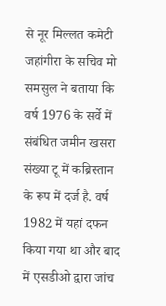से नूर मिल्लत कमेटी जहांगीरा के सचिव मो समसुल ने बताया कि वर्ष 1976 के सर्वे में संबंधित जमीन खसरा संख्या टू में कब्रिस्तान के रूप में दर्ज है. वर्ष 1982 में यहां दफन किया गया था और बाद में एसडीओ द्वारा जांच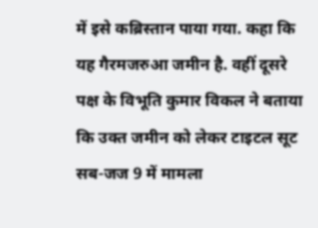में इसे कब्रिस्तान पाया गया. कहा कि यह गैरमजरुआ जमीन है. वहीं दूसरे पक्ष के विभूति कुमार विकल ने बताया कि उक्त जमीन को लेकर टाइटल सूट सब-जज 9 में मामला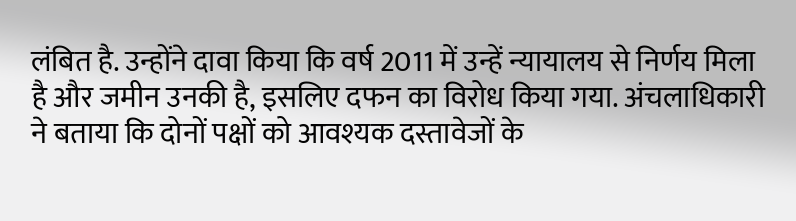लंबित है. उन्होंने दावा किया कि वर्ष 2011 में उन्हें न्यायालय से निर्णय मिला है और जमीन उनकी है, इसलिए दफन का विरोध किया गया. अंचलाधिकारी ने बताया कि दोनों पक्षों को आवश्यक दस्तावेजों के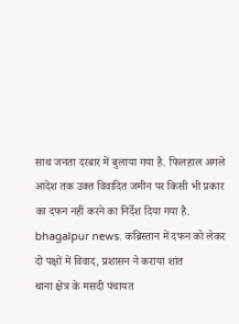साथ जनता दरबार में बुलाया गया है. फिलहाल अगले आदेश तक उक्त विवादित जमीन पर किसी भी प्रकार का दफन नहीं करने का निर्देश दिया गया है.
bhagalpur news. कब्रिस्तान में दफन को लेकर दो पक्षों में विवाद, प्रशासन ने कराया शांत
थाना क्षेत्र के मसदी पंचायत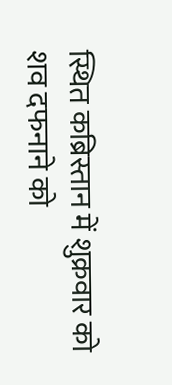स्थित कब्रिस्तान में शुक्रवार को शव दफनाने को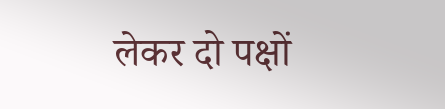लेकर दो पक्षों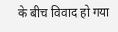के बीच विवाद हो गया